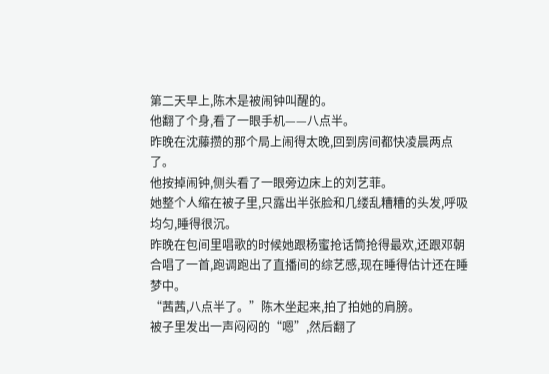第二天早上,陈木是被闹钟叫醒的。
他翻了个身,看了一眼手机——八点半。
昨晚在沈藤攒的那个局上闹得太晚,回到房间都快凌晨两点了。
他按掉闹钟,侧头看了一眼旁边床上的刘艺菲。
她整个人缩在被子里,只露出半张脸和几缕乱糟糟的头发,呼吸均匀,睡得很沉。
昨晚在包间里唱歌的时候她跟杨蜜抢话筒抢得最欢,还跟邓朝合唱了一首,跑调跑出了直播间的综艺感,现在睡得估计还在睡梦中。
“茜茜,八点半了。”陈木坐起来,拍了拍她的肩膀。
被子里发出一声闷闷的“嗯”,然后翻了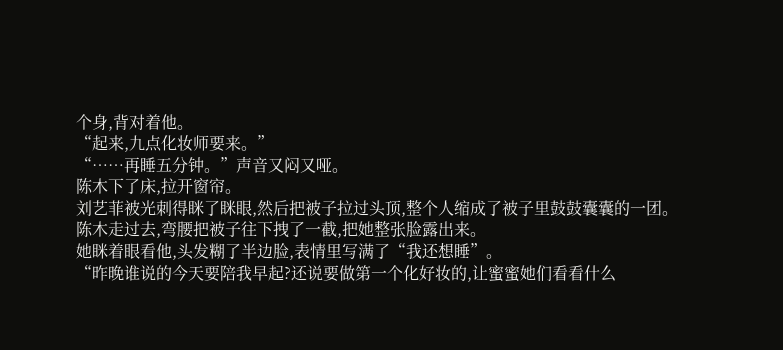个身,背对着他。
“起来,九点化妆师要来。”
“……再睡五分钟。”声音又闷又哑。
陈木下了床,拉开窗帘。
刘艺菲被光刺得眯了眯眼,然后把被子拉过头顶,整个人缩成了被子里鼓鼓囊囊的一团。
陈木走过去,弯腰把被子往下拽了一截,把她整张脸露出来。
她眯着眼看他,头发糊了半边脸,表情里写满了“我还想睡”。
“昨晚谁说的今天要陪我早起?还说要做第一个化好妆的,让蜜蜜她们看看什么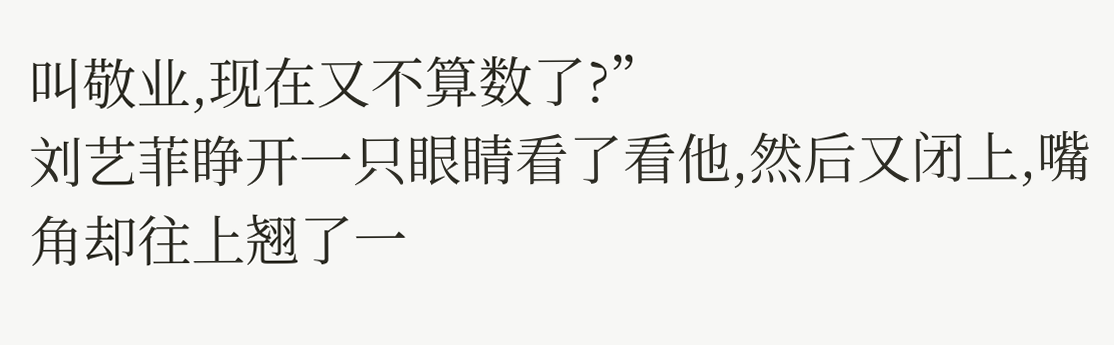叫敬业,现在又不算数了?”
刘艺菲睁开一只眼睛看了看他,然后又闭上,嘴角却往上翘了一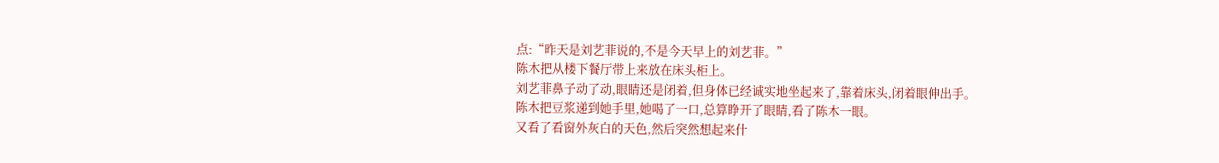点:“昨天是刘艺菲说的,不是今天早上的刘艺菲。”
陈木把从楼下餐厅带上来放在床头柜上。
刘艺菲鼻子动了动,眼睛还是闭着,但身体已经诚实地坐起来了,靠着床头,闭着眼伸出手。
陈木把豆浆递到她手里,她喝了一口,总算睁开了眼睛,看了陈木一眼。
又看了看窗外灰白的天色,然后突然想起来什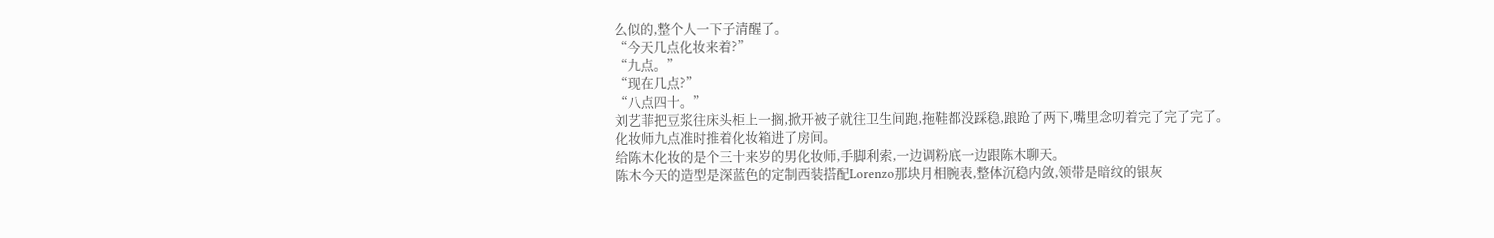么似的,整个人一下子清醒了。
“今天几点化妆来着?”
“九点。”
“现在几点?”
“八点四十。”
刘艺菲把豆浆往床头柜上一搁,掀开被子就往卫生间跑,拖鞋都没踩稳,踉跄了两下,嘴里念叨着完了完了完了。
化妆师九点准时推着化妆箱进了房间。
给陈木化妆的是个三十来岁的男化妆师,手脚利索,一边调粉底一边跟陈木聊天。
陈木今天的造型是深蓝色的定制西装搭配Lorenzo那块月相腕表,整体沉稳内敛,领带是暗纹的银灰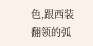色,跟西装翻领的弧